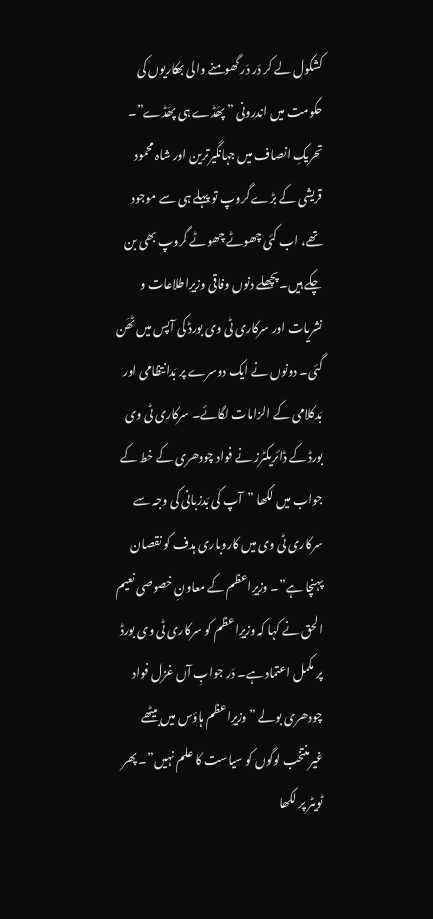کشکول لے کر دَر دَر گھومنے والی بھکاریوں کی حکومت میں اندرونی ”پھَڈے ہی پھَڈے”۔ تحریکِ انصاف میں جہانگیرترین اور شاہ محمود قریشی کے بڑے گروپ تو پہلے ہی سے موجود تھے، اب کئی چھوٹے چھوٹے گروپ بھی بن چکے ہیں۔ پچھلے دنوں وفاقی وزیرِاطلاعات و نشریات اور سرکاری ٹی وی بورڈ کی آپس میں ٹھَن گئی۔ دونوں نے ایک دوسرے پر بَدانتظامی اور بَدکلامی کے الزامات لگائے۔ سرکاری ٹی وی بورڈ کے ڈائریکٹرز نے فواد چودھری کے خط کے جواب میں لکھا ”آپ کی بَدزبانی کی وجہ سے سرکاری ٹی وی میں کاروباری ہدف کو نقصان پہنچا ہے”۔ وزیرِاعظم کے معاونِ خصوصی نعیم الحق نے کہا کہ وزیرِاعظم کو سرکاری ٹی وی بورڈ پر مکمل اعتماد ہے۔ دَر جوابِ آں غزل فواد چودھری بولے ”وزیرِاعظم ہاؤس میں بیٹھے غیرمنتخب لوگوں کو سیاست کا علم نہیں”۔ پھر ٹویٹر پر لکھا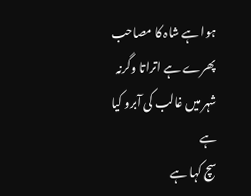ہوا ہے شاہ کا مصاحب پھرے ہے اتراتا وگرنہ شہر میں غالب کی آبرو کیا ہے
سچ کہا ہے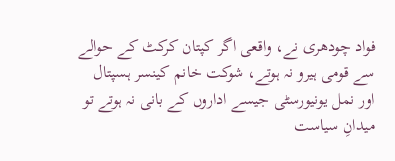فواد چودھری نے، واقعی اگر کپتان کرکٹ کے حوالے سے قومی ہیرو نہ ہوتے، شوکت خانم کینسر ہسپتال اور نمل یونیورسٹی جیسے اداروں کے بانی نہ ہوتے تو میدانِ سیاست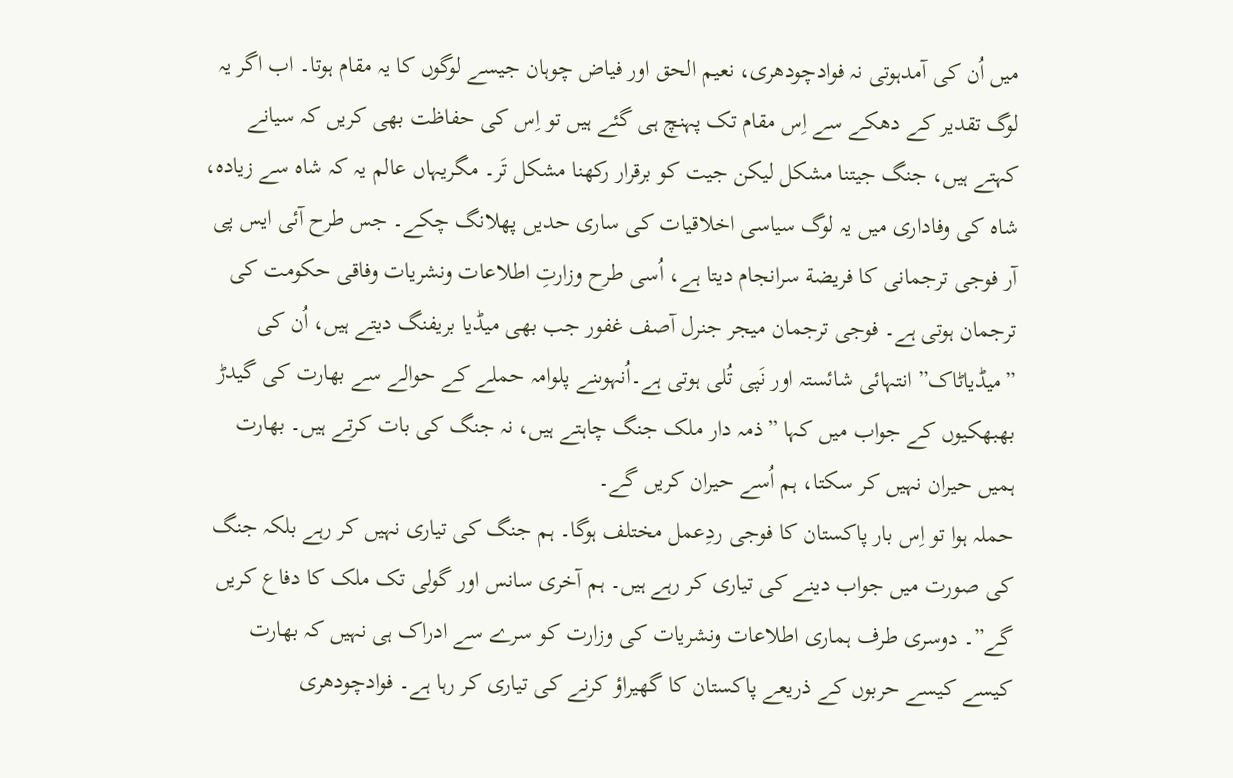میں اُن کی آمدہوتی نہ فوادچودھری، نعیم الحق اور فیاض چوہان جیسے لوگوں کا یہ مقام ہوتا۔ اب اگر یہ لوگ تقدیر کے دھکے سے اِس مقام تک پہنچ ہی گئے ہیں تو اِس کی حفاظت بھی کریں کہ سیانے کہتے ہیں، جنگ جیتنا مشکل لیکن جیت کو برقرار رکھنا مشکل تَر۔ مگریہاں عالم یہ کہ شاہ سے زیادہ، شاہ کی وفاداری میں یہ لوگ سیاسی اخلاقیات کی ساری حدیں پھلانگ چکے۔ جس طرح آئی ایس پی آر فوجی ترجمانی کا فریضة سرانجام دیتا ہے، اُسی طرح وزارتِ اطلاعات ونشریات وفاقی حکومت کی ترجمان ہوتی ہے۔ فوجی ترجمان میجر جنرل آصف غفور جب بھی میڈیا بریفنگ دیتے ہیں، اُن کی ”میڈیاٹاک” انتہائی شائستہ اور نَپی تُلی ہوتی ہے۔اُنہوںنے پلوامہ حملے کے حوالے سے بھارت کی گیدڑ بھبھکیوں کے جواب میں کہا ”ذمہ دار ملک جنگ چاہتے ہیں، نہ جنگ کی بات کرتے ہیں۔ بھارت ہمیں حیران نہیں کر سکتا، ہم اُسے حیران کریں گے۔
حملہ ہوا تو اِس بار پاکستان کا فوجی ردِعمل مختلف ہوگا۔ ہم جنگ کی تیاری نہیں کر رہے بلکہ جنگ کی صورت میں جواب دینے کی تیاری کر رہے ہیں۔ ہم آخری سانس اور گولی تک ملک کا دفاع کریں گے”۔ دوسری طرف ہماری اطلاعات ونشریات کی وزارت کو سرے سے ادراک ہی نہیں کہ بھارت کیسے کیسے حربوں کے ذریعے پاکستان کا گھیراؤ کرنے کی تیاری کر رہا ہے۔ فوادچودھری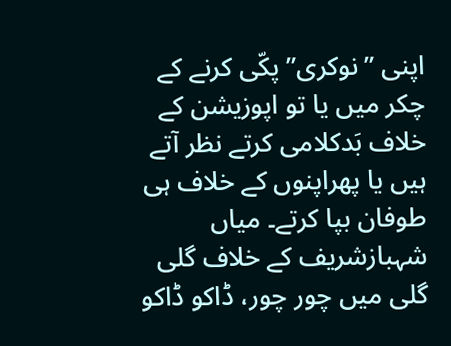اپنی ”نوکری” پکّی کرنے کے چکر میں یا تو اپوزیشن کے خلاف بَدکلامی کرتے نظر آتے ہیں یا پھراپنوں کے خلاف ہی طوفان بپا کرتے۔ میاں شہبازشریف کے خلاف گلی گلی میں چور چور، ڈاکو ڈاکو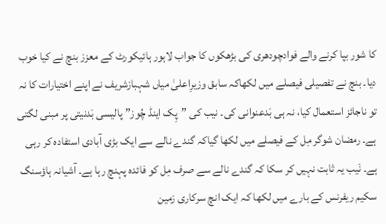کا شور بپا کرنے والے فوادچودھری کی بڑھکوں کا جواب لاہور ہائیکورٹ کے معزز بنچ نے کیا خوب دیا۔ بنچ نے تفصیلی فیصلے میں لکھاکہ سابق وزیرِاعلیٰ میاں شہبازشریف نے اپنے اختیارات کا نہ تو ناجائز استعمال کیا، نہ ہی بَدعنوانی کی۔ نیب کی ”پِک اینڈ چُوز” پالیسی بَدنیتی پر مبنی لگتی ہے۔ رمضان شوگر مِل کے فیصلے میں لکھا گیاکہ گندے نالے سے ایک بڑی آبادی استفادہ کر رہی ہے۔ نَیب یہ ثابت نہیں کر سکا کہ گندے نالے سے صرف مِل کو فائدہ پہنچ رہا ہے۔ آشیانہ ہاؤسنگ سکیم ریفرنس کے بارے میں لکھا کہ ایک انچ سرکاری زمین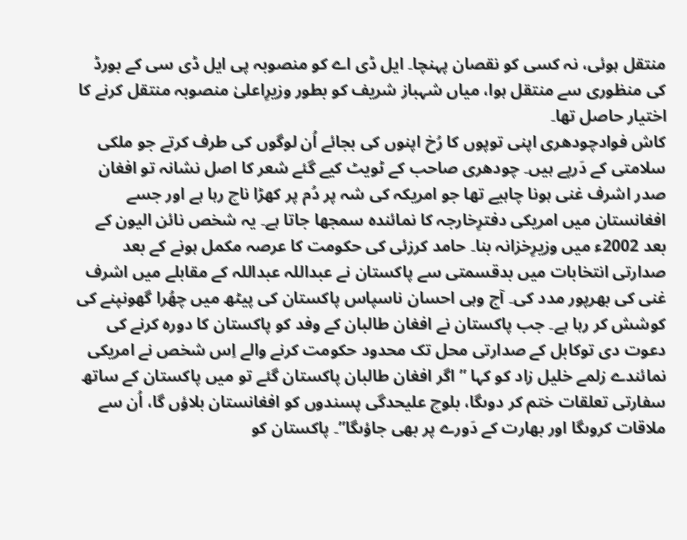منتقل ہوئی، نہ کسی کو نقصان پہنچا۔ ایل ڈی اے کو منصوبہ پی ایل ڈی سی کے بورڈ کی منظوری سے منتقل ہوا، میاں شہباز شریف کو بطور وزیرِاعلیٰ منصوبہ منتقل کرنے کا اختیار حاصل تھا۔
کاش فوادچودھری اپنی توپوں کا رُخ اپنوں کی بجائے اُن لوگوں کی طرف کرتے جو ملکی سلامتی کے دَرپے ہیں۔ چودھری صاحب کے ٹویٹ کیے گئے شعر کا اصل نشانہ تو افغان صدر اشرف غنی ہونا چاہیے تھا جو امریکہ کی شہ پر دُم پر کھڑا ناچ رہا ہے اور جسے افغانستان میں امریکی دفترِخارجہ کا نمائندہ سمجھا جاتا ہے۔ یہ شخص نائن الیون کے بعد 2002ء میں وزیرِخزانہ بنا۔ حامد کرزئی کی حکومت کا عرصہ مکمل ہونے کے بعد صدارتی انتخابات میں بدقسمتی سے پاکستان نے عبداللہ عبداللہ کے مقابلے میں اشرف غنی کی بھرپور مدد کی۔ آج وہی احسان ناسپاس پاکستان کی پیٹھ میں چھُرا گھونپنے کی کوشش کر رہا ہے۔ جب پاکستان نے افغان طالبان کے وفد کو پاکستان کا دورہ کرنے کی دعوت دی توکابل کے صدارتی محل تک محدود حکومت کرنے والے اِس شخص نے امریکی نمائندے زلمے خلیل زاد کو کہا ”اگر افغان طالبان پاکستان گئے تو میں پاکستان کے ساتھ سفارتی تعلقات ختم کر دوںگا، بلوچ علیحدگی پسندوں کو افغانستان بلاؤں گا، اُن سے ملاقات کروںگا اور بھارت کے دَورے پر بھی جاؤںگا”۔ پاکستان کو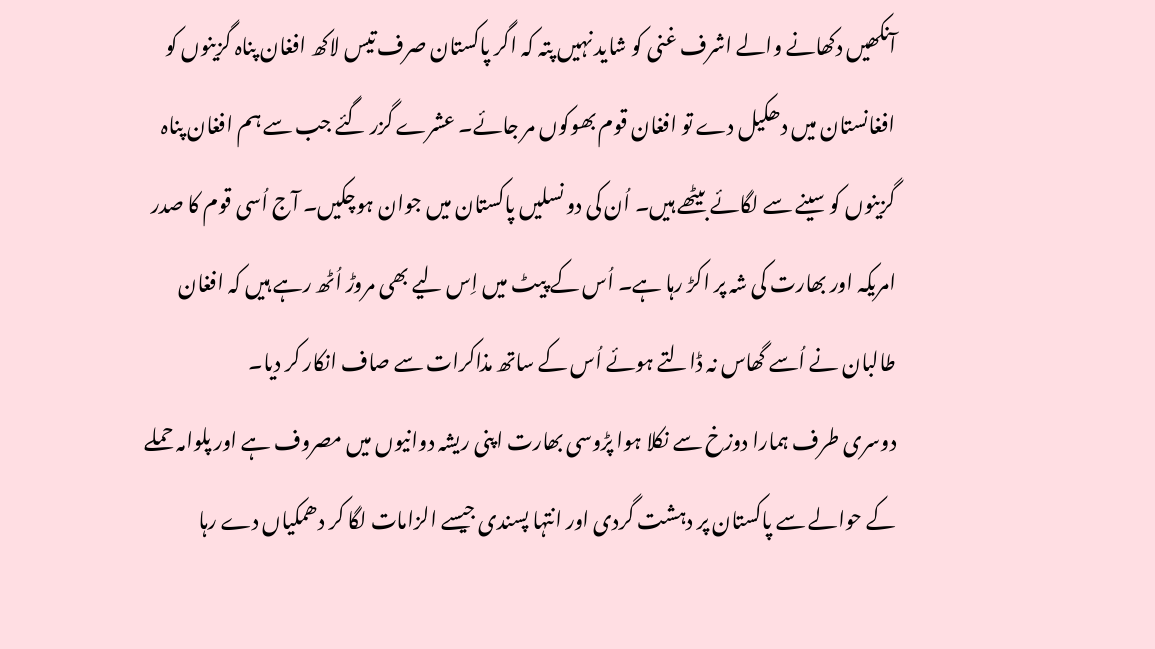آنکھیں دکھانے والے اشرف غنی کو شاید نہیں پتہ کہ اگر پاکستان صرف تیس لاکھ افغان پناہ گزینوں کو افغانستان میں دھکیل دے تو افغان قوم بھوکوں مر جائے۔ عشرے گزر گئے جب سے ہم افغان پناہ گزینوں کو سینے سے لگائے بیٹھے ہیں۔ اُن کی دو نسلیں پاکستان میں جوان ہوچکیں۔ آج اُسی قوم کا صدر امریکہ اور بھارت کی شہ پر اکڑ رہا ہے۔ اُس کے پیٹ میں اِس لیے بھی مروڑ اُٹھ رہے ہیں کہ افغان طالبان نے اُسے گھاس نہ ڈالتے ہوئے اُس کے ساتھ مذاکرات سے صاف انکار کر دیا۔
دوسری طرف ہمارا دوزخ سے نکلا ہوا پڑوسی بھارت اپنی ریشہ دوانیوں میں مصروف ہے اور پلوامہ حملے کے حوالے سے پاکستان پر دہشت گردی اور انتہا پسندی جیسے الزامات لگا کر دھمکیاں دے رہا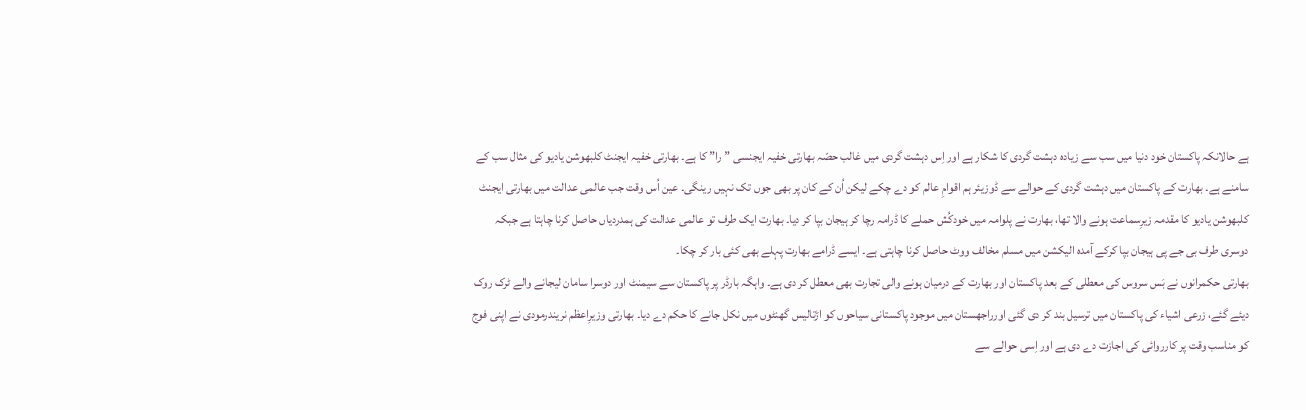ہے حالانکہ پاکستان خود دنیا میں سب سے زیادہ دہشت گردی کا شکار ہے اور اِس دہشت گردی میں غالب حصّہ بھارتی خفیہ ایجنسی ”را” کا ہے۔ بھارتی خفیہ ایجنٹ کلبھوشن یادیو کی مثال سب کے سامنے ہے۔ بھارت کے پاکستان میں دہشت گردی کے حوالے سے ڈوزیئر ہم اقوامِ عالم کو دے چکے لیکن اُن کے کان پر بھی جوں تک نہیں رینگی۔ عین اُس وقت جب عالمی عدالت میں بھارتی ایجنٹ کلبھوشن یادیو کا مقدمہ زیرِسماعت ہونے والا تھا، بھارت نے پلوامہ میں خودکُش حملے کا ڈرامہ رچا کر ہیجان بپا کر دیا۔ بھارت ایک طرف تو عالمی عدالت کی ہمدردیاں حاصل کرنا چاہتا ہے جبکہ دوسری طرف بی جے پی ہیجان بپا کرکے آمدہ الیکشن میں مسلم مخالف ووٹ حاصل کرنا چاہتی ہے۔ ایسے ڈرامے بھارت پہلے بھی کئی بار کر چکا۔
بھارتی حکمرانوں نے بَس سروس کی معطلی کے بعد پاکستان اور بھارت کے درمیان ہونے والی تجارت بھی معطل کر دی ہے۔ واہگہ بارڈر پر پاکستان سے سیمنٹ اور دوسرا سامان لیجانے والے ٹرک روک دیئے گئے، زرعی اشیاء کی پاکستان میں ترسیل بند کر دی گئی اورراجھستان میں موجود پاکستانی سیاحوں کو اڑتالیس گھنٹوں میں نکل جانے کا حکم دے دیا۔ بھارتی وزیرِاعظم نریندرمودی نے اپنی فوج کو مناسب وقت پر کارروائی کی اجازت دے دی ہے اور اِسی حوالے سے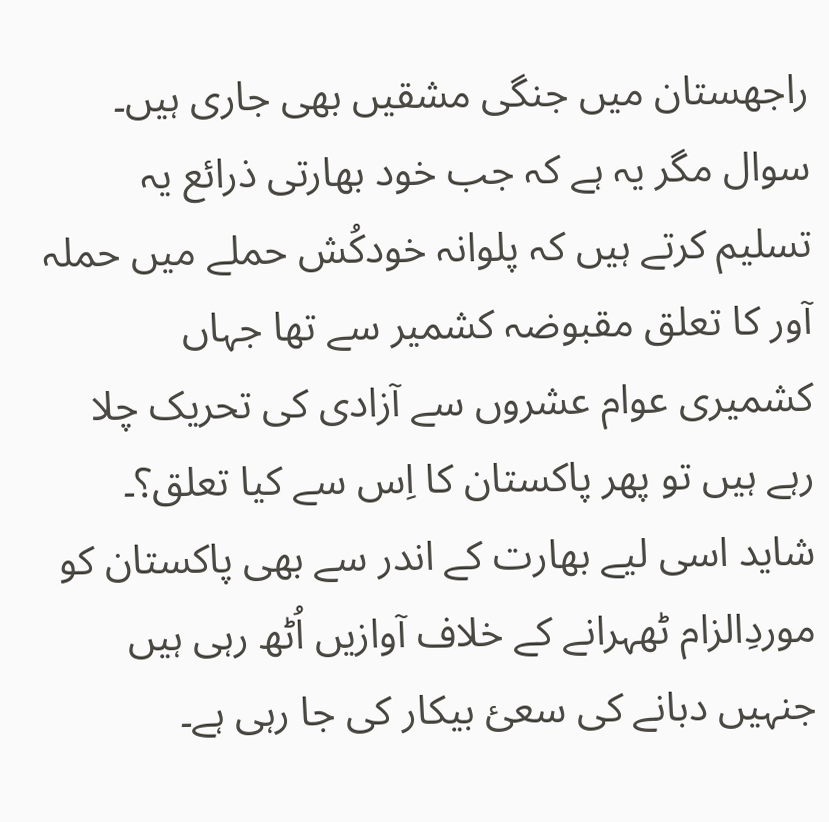راجھستان میں جنگی مشقیں بھی جاری ہیں۔ سوال مگر یہ ہے کہ جب خود بھارتی ذرائع یہ تسلیم کرتے ہیں کہ پلوانہ خودکُش حملے میں حملہ آور کا تعلق مقبوضہ کشمیر سے تھا جہاں کشمیری عوام عشروں سے آزادی کی تحریک چلا رہے ہیں تو پھر پاکستان کا اِس سے کیا تعلق؟۔ شاید اسی لیے بھارت کے اندر سے بھی پاکستان کو موردِالزام ٹھہرانے کے خلاف آوازیں اُٹھ رہی ہیں جنہیں دبانے کی سعیٔ بیکار کی جا رہی ہے۔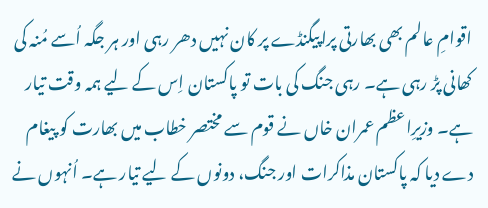اقوامِ عالم بھی بھارتی پراپیگنڈے پر کان نہیں دھر رہی اور ہر جگہ اُسے مُنہ کی کھانی پڑ رہی ہے۔ رہی جنگ کی بات تو پاکستان اِس کے لیے ہمہ وقت تیار ہے۔ وزیرِاعظم عمران خاں نے قوم سے مختصر خطاب میں بھارت کو پیغام دے دیا کہ پاکستان مذاکرات اور جنگ، دونوں کے لیے تیار ہے۔ اُنہوں نے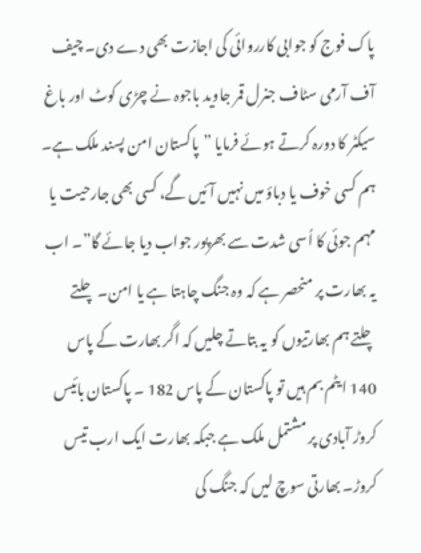پاک فوج کو جوابی کارروائی کی اجازت بھی دے دی۔ چیف آف آرمی سٹاف جنرل قمر جاوید باجوہ نے چڑی کوٹ اور باغ سیکٹر کا دورہ کرتے ہوئے فرمایا ”پاکستان امن پسند ملک ہے۔ ہم کسی خوف یا دباؤ میں نہیں آئیں گے، کسی بھی جارحیت یا مہم جوئی کا اُسی شدت سے بھرپور جواب دیا جائے گا”۔ اب یہ بھارت پر منحصر ہے کہ وہ جنگ چاہتا ہے یا امن۔ چلتے چلتے ہم بھارتیوں کو یہ بتاتے چلیں کہ اگر بھارت کے پاس 140 ایٹم بم ہیں تو پاکستان کے پاس 182 ۔ پاکستان بائیس کروڑ آبادی پر مشتمل ملک ہے جبکہ بھارت ایک ارب تیس کروڑ۔ بھارتی سوچ لیں کہ جنگ کی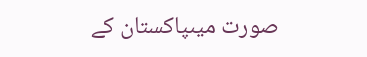صورت میںپاکستان کے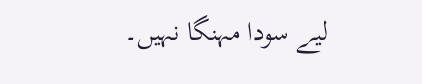لیے سودا مہنگا نہیں۔